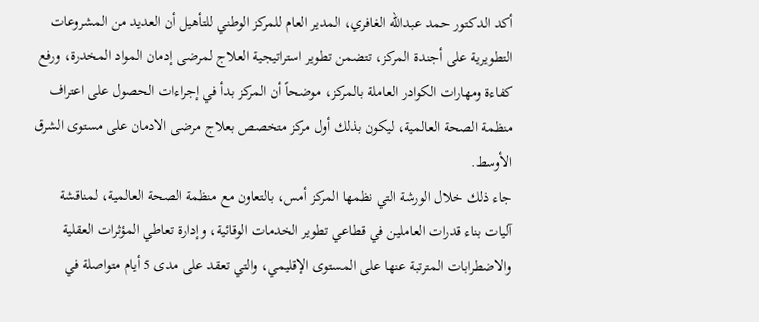أكد الدكتور حمد عبدالله الغافري، المدير العام للمركز الوطني للتأهيل أن العديد من المشروعات التطويرية على أجندة المركز، تتضمن تطوير استراتيجية العلاج لمرضى إدمان المواد المخدرة، ورفع كفاءة ومهارات الكوادر العاملة بالمركز، موضحاً أن المركز بدأ في إجراءات الحصول على اعتراف منظمة الصحة العالمية، ليكون بذلك أول مركز متخصص بعلاج مرضى الادمان على مستوى الشرق الأوسط.
جاء ذلك خلال الورشة التي نظمها المركز أمس، بالتعاون مع منظمة الصحة العالمية، لمناقشة آليات بناء قدرات العاملين في قطاعي تطوير الخدمات الوقائية، وإدارة تعاطي المؤثرات العقلية والاضطرابات المترتبة عنها على المستوى الإقليمي، والتي تعقد على مدى 5 أيام متواصلة في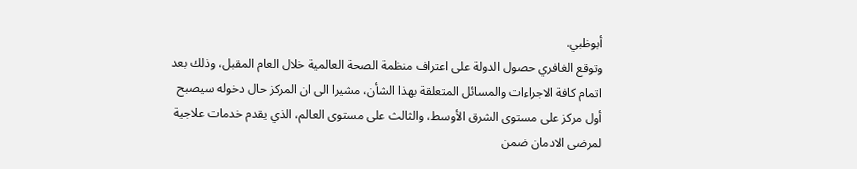أبوظبي.
وتوقع الغافري حصول الدولة على اعتراف منظمة الصحة العالمية خلال العام المقبل، وذلك بعد اتمام كافة الاجراءات والمسائل المتعلقة بهذا الشأن، مشيرا الى ان المركز حال دخوله سيصبح أول مركز على مستوى الشرق الأوسط، والثالث على مستوى العالم، الذي يقدم خدمات علاجية لمرضى الادمان ضمن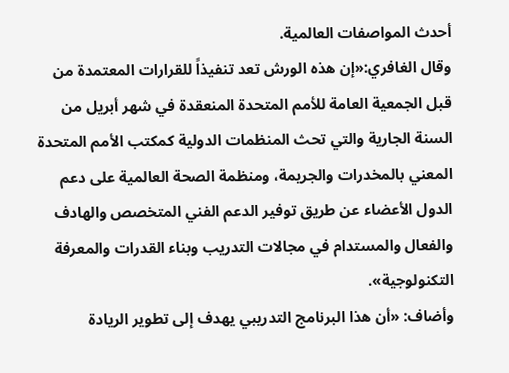أحدث المواصفات العالمية.
وقال الغافري:«إن هذه الورش تعد تنفيذاً للقرارات المعتمدة من قبل الجمعية العامة للأمم المتحدة المنعقدة في شهر أبريل من السنة الجارية والتي تحث المنظمات الدولية كمكتب الأمم المتحدة المعني بالمخدرات والجريمة، ومنظمة الصحة العالمية على دعم الدول الأعضاء عن طريق توفير الدعم الفني المتخصص والهادف والفعال والمستدام في مجالات التدريب وبناء القدرات والمعرفة التكنولوجية».
وأضاف: «أن هذا البرنامج التدريبي يهدف إلى تطوير الريادة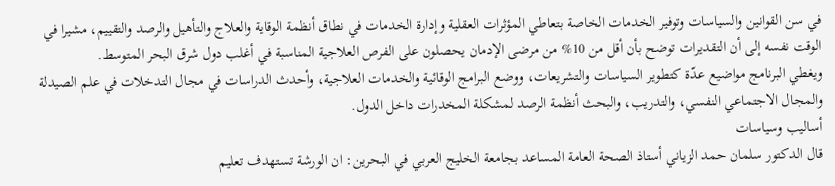في سن القوانين والسياسات وتوفير الخدمات الخاصة بتعاطي المؤثرات العقلية وإدارة الخدمات في نطاق أنظمة الوقاية والعلاج والتأهيل والرصد والتقييم، مشيرا في الوقت نفسه إلى أن التقديرات توضح بأن أقل من 10% من مرضى الإدمان يحصلون على الفرص العلاجية المناسبة في أغلب دول شرق البحر المتوسط.
ويغطي البرنامج مواضيع عدّة كتطوير السياسات والتشريعات، ووضع البرامج الوقائية والخدمات العلاجية، وأحدث الدراسات في مجال التدخلات في علم الصيدلة والمجال الاجتماعي النفسي، والتدريب، والبحث أنظمة الرصد لمشكلة المخدرات داخل الدول.
أساليب وسياسات
قال الدكتور سلمان حمد الزياني أستاذ الصحة العامة المساعد بجامعة الخليج العربي في البحرين: ان الورشة تستهدف تعليم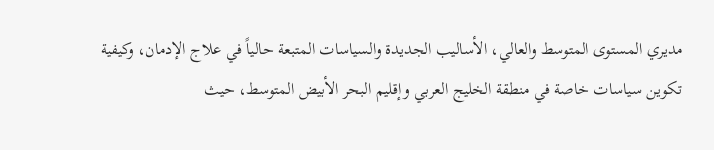مديري المستوى المتوسط والعالي، الأساليب الجديدة والسياسات المتبعة حالياً في علاج الإدمان، وكيفية تكوين سياسات خاصة في منطقة الخليج العربي وإقليم البحر الأبيض المتوسط، حيث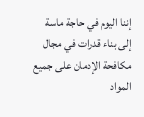إننا اليوم في حاجة ماسة إلى بناء قدرات في مجال مكافحة الإدمان على جميع المواد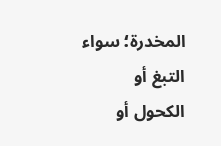المخدرة؛ سواء التبغ أو الكحول أو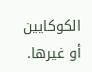الكوكايين أو غيرها.